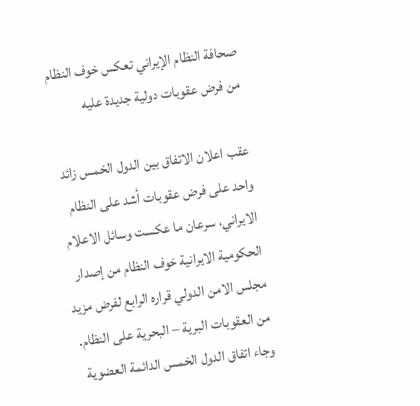صحافة النظام الإيراني تعکس خوف النظام من فرض عقوبات دولية جديدة عليه

عقب اعلان الاتفاق بين الدول الخمس زائد واحد علی فرض عقوبات أشد علی النظام الايراني، سرعان ما عکست وسائل الاعلام الحکومية الايرانية خوف النظام من إصدار مجلس الامن الدولي قراره الرابع لفرض مزيد من العقوبات البرية – البحرية علی النظام. وجاء اتفاق الدول الخمس الدائمة العضوية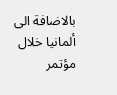بالاضافة الی ألمانيا خلال مؤتمر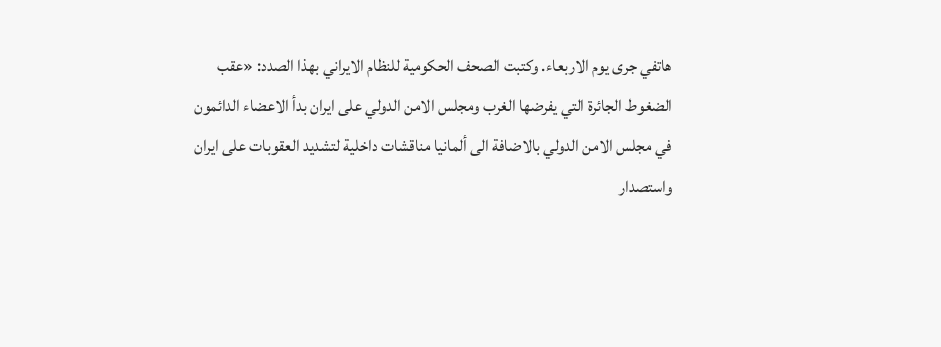هاتفي جری يوم الاربعاء. وکتبت الصحف الحکومية للنظام الايراني بهذا الصدد: «عقب الضغوط الجائرة التي يفرضها الغرب ومجلس الامن الدولي علی ايران بدأ الاعضاء الدائمون في مجلس الامن الدولي بالاضافة الی ألمانيا مناقشات داخلية لتشديد العقوبات علی ايران واستصدار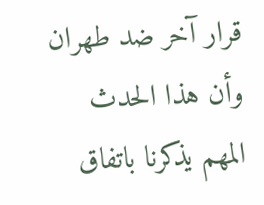قرار آخر ضد طهران وأن هذا الحدث المهم يذکرنا باتفاق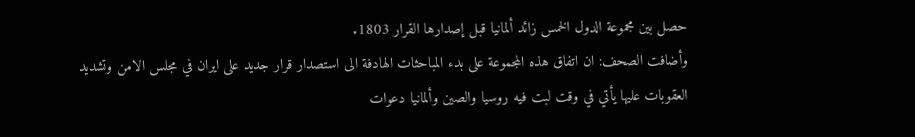حصل بين مجموعة الدول الخمس زائد ألمانيا قبل إصدارها القرار 1803.
وأضافت الصحف: ان اتفاق هذه المجموعة علی بدء المباحثات الهادفة الی استصدار قرار جديد علی ايران في مجلس الامن وتشديد العقوبات عليها يأتي في وقت لبت فيه روسيا والصين وألمانيا دعوات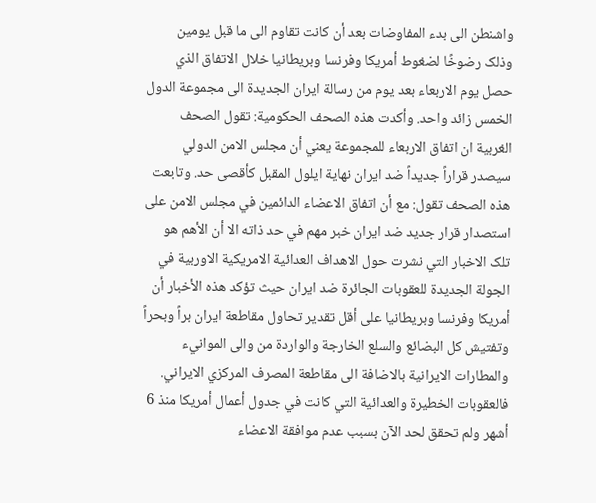واشنطن الی بدء المفاوضات بعد أن کانت تقاوم الی ما قبل يومين وذلک رضوخًا لضغوط أمريکا وفرنسا وبريطانيا خلال الاتفاق الذي حصل يوم الاربعاء بعد يوم من رسالة ايران الجديدة الی مجموعة الدول الخمس زائد واحد. وأکدت هذه الصحف الحکومية: تقول الصحف الغربية ان اتفاق الاربعاء للمجموعة يعني أن مجلس الامن الدولي سيصدر قراراً جديداً ضد ايران نهاية ايلول المقبل کأقصی حد. وتابعت هذه الصحف تقول: مع أن اتفاق الاعضاء الدائمين في مجلس الامن علی استصدار قرار جديد ضد ايران خبر مهم في حد ذاته الا أن الأهم هو تلک الاخبار التي نشرت حول الاهداف العدائية الامريکية الاوربية في الجولة الجديدة للعقوبات الجائرة ضد ايران حيث تؤکد هذه الأخبار أن أمريکا وفرنسا وبريطانيا علی أقل تقدير تحاول مقاطعة ايران براً وبحراً وتفتيش کل البضائع والسلع الخارجة والواردة من والی الموانيء والمطارات الايرانية بالاضافة الی مقاطعة المصرف المرکزي الايراني. فالعقوبات الخطيرة والعدائية التي کانت في جدول أعمال أمريکا منذ 6 أشهر ولم تحقق لحد الآن بسبب عدم موافقة الاعضاء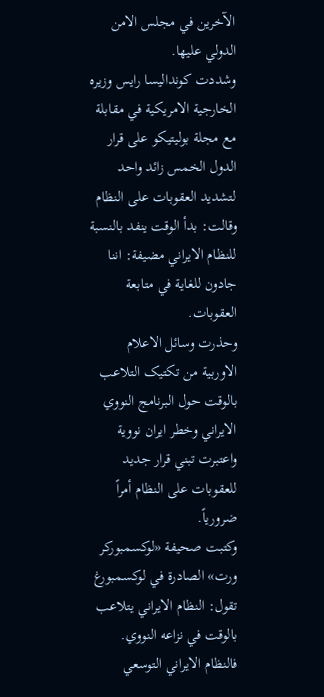الآخرين في مجلس الامن الدولي عليها.
وشددت کونداليسا رايس وزيره الخارجية الامريکية في مقابلة مع مجلة بوليتيکو علی قرار الدول الخمس زائد واحد لتشديد العقوبات علی النظام وقالت: بدأ الوقت ينفد بالنسبة للنظام الايراني مضيفة: اننا جادون للغاية في متابعة العقوبات.
وحذرت وسائل الاعلام الاوربية من تکتيک التلاعب بالوقت حول البرنامج النووي الايراني وخطر ايران نووية واعتبرت تبني قرار جديد للعقوبات علی النظام أمراً ضرورياً.
وکتبت صحيفة «لوکسمبورکر ورت» الصادرة في لوکسمبورغ تقول: النظام الايراني يتلاعب بالوقت في نزاعه النووي. فالنظام الايراني التوسعي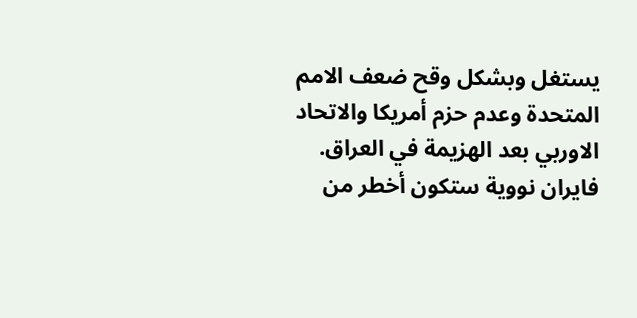يستغل وبشکل وقح ضعف الامم المتحدة وعدم حزم أمريکا والاتحاد الاوربي بعد الهزيمة في العراق. فايران نووية ستکون أخطر من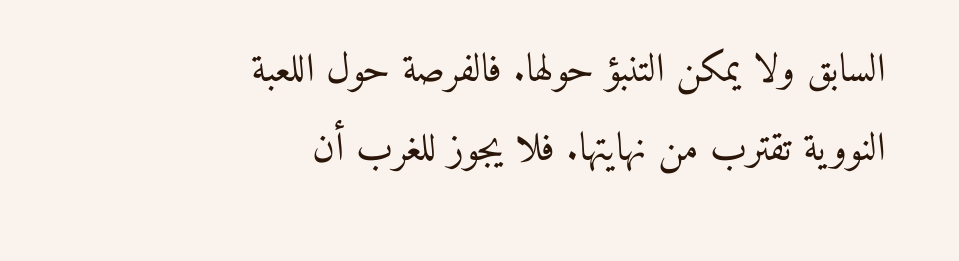السابق ولا يمکن التنبؤ حولها. فالفرصة حول اللعبة النووية تقترب من نهايتها. فلا يجوز للغرب أن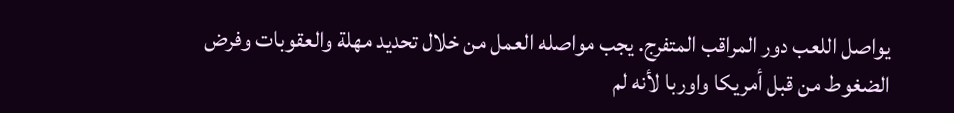يواصل اللعب دور المراقب المتفرج. يجب مواصله العمل من خلال تحديد مهلة والعقوبات وفرض الضغوط من قبل أمريکا واوربا لأنه لم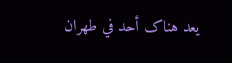يعد هناک أحد في طهران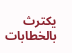يکترث بالخطابات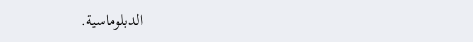الدبلوماسية.